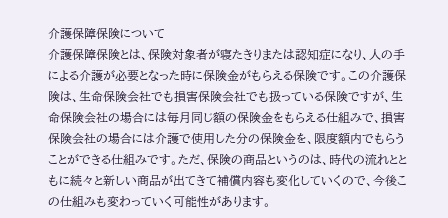介護保障保険について
介護保障保険とは、保険対象者が寝たきりまたは認知症になり、人の手による介護が必要となった時に保険金がもらえる保険です。この介護保険は、生命保険会社でも損害保険会社でも扱っている保険ですが、生命保険会社の場合には毎月同じ額の保険金をもらえる仕組みで、損害保険会社の場合には介護で使用した分の保険金を、限度額内でもらうことができる仕組みです。ただ、保険の商品というのは、時代の流れとともに続々と新しい商品が出てきて補償内容も変化していくので、今後この仕組みも変わっていく可能性があります。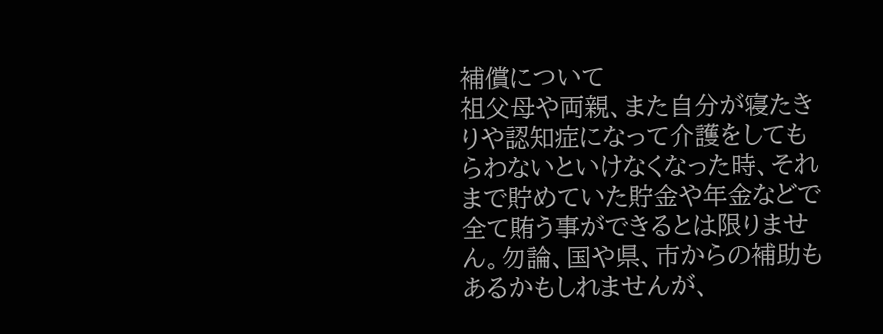補償について
祖父母や両親、また自分が寝たきりや認知症になって介護をしてもらわないといけなくなった時、それまで貯めていた貯金や年金などで全て賄う事ができるとは限りません。勿論、国や県、市からの補助もあるかもしれませんが、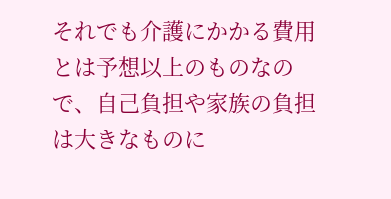それでも介護にかかる費用とは予想以上のものなので、自己負担や家族の負担は大きなものに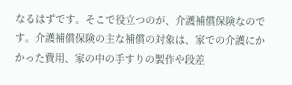なるはずです。そこで役立つのが、介護補償保険なのです。介護補償保険の主な補償の対象は、家での介護にかかった費用、家の中の手すりの製作や段差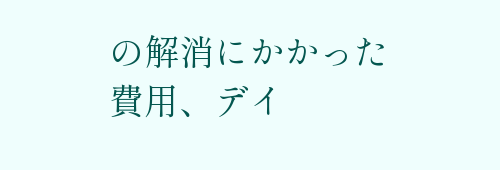の解消にかかった費用、デイ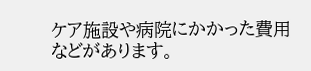ケア施設や病院にかかった費用などがあります。